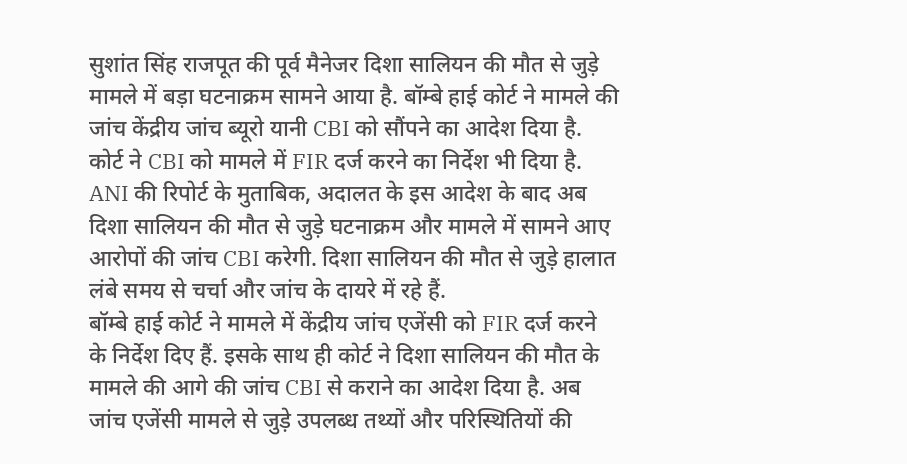सुशांत सिंह राजपूत की पूर्व मैनेजर दिशा सालियन की मौत से जुड़े मामले में बड़ा घटनाक्रम सामने आया है. बॉम्बे हाई कोर्ट ने मामले की जांच केंद्रीय जांच ब्यूरो यानी CBI को सौंपने का आदेश दिया है. कोर्ट ने CBI को मामले में FIR दर्ज करने का निर्देश भी दिया है. ANI की रिपोर्ट के मुताबिक, अदालत के इस आदेश के बाद अब दिशा सालियन की मौत से जुड़े घटनाक्रम और मामले में सामने आए आरोपों की जांच CBI करेगी. दिशा सालियन की मौत से जुड़े हालात लंबे समय से चर्चा और जांच के दायरे में रहे हैं.
बॉम्बे हाई कोर्ट ने मामले में केंद्रीय जांच एजेंसी को FIR दर्ज करने के निर्देश दिए हैं. इसके साथ ही कोर्ट ने दिशा सालियन की मौत के मामले की आगे की जांच CBI से कराने का आदेश दिया है. अब जांच एजेंसी मामले से जुड़े उपलब्ध तथ्यों और परिस्थितियों की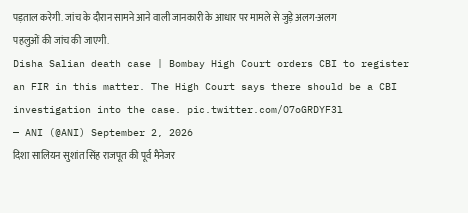पड़ताल करेगी. जांच के दौरान सामने आने वाली जानकारी के आधार पर मामले से जुड़े अलग-अलग पहलुओं की जांच की जाएगी.
Disha Salian death case | Bombay High Court orders CBI to register an FIR in this matter. The High Court says there should be a CBI investigation into the case. pic.twitter.com/O7oGRDYF3l
— ANI (@ANI) September 2, 2026
दिशा सालियन सुशांत सिंह राजपूत की पूर्व मैनेजर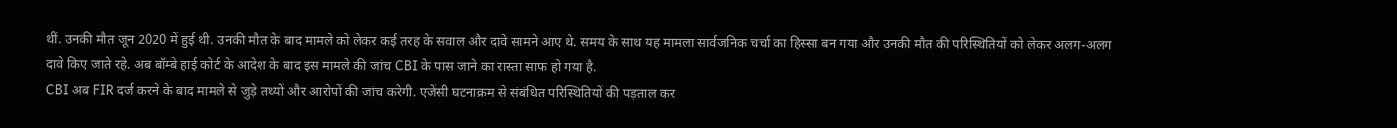थीं. उनकी मौत जून 2020 में हुई थी. उनकी मौत के बाद मामले को लेकर कई तरह के सवाल और दावे सामने आए थे. समय के साथ यह मामला सार्वजनिक चर्चा का हिस्सा बन गया और उनकी मौत की परिस्थितियों को लेकर अलग-अलग दावे किए जाते रहे. अब बॉम्बे हाई कोर्ट के आदेश के बाद इस मामले की जांच CBI के पास जाने का रास्ता साफ हो गया है.
CBI अब FIR दर्ज करने के बाद मामले से जुड़े तथ्यों और आरोपों की जांच करेगी. एजेंसी घटनाक्रम से संबंधित परिस्थितियों की पड़ताल कर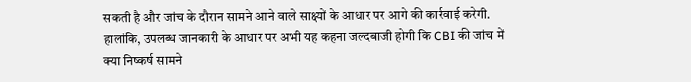सकती है और जांच के दौरान सामने आने वाले साक्ष्यों के आधार पर आगे की कार्रवाई करेगी. हालांकि, उपलब्ध जानकारी के आधार पर अभी यह कहना जल्दबाजी होगी कि CBI की जांच में क्या निष्कर्ष सामने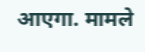आएगा. मामले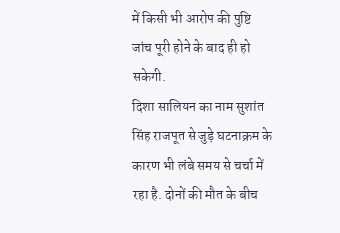में किसी भी आरोप की पुष्टि जांच पूरी होने के बाद ही हो सकेगी.
दिशा सालियन का नाम सुशांत सिंह राजपूत से जुड़े घटनाक्रम के कारण भी लंबे समय से चर्चा में रहा है. दोनों की मौत के बीच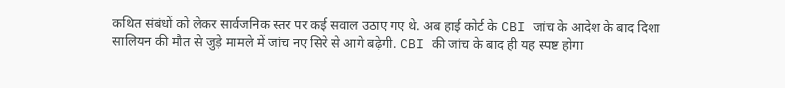कथित संबंधों को लेकर सार्वजनिक स्तर पर कई सवाल उठाए गए थे. अब हाई कोर्ट के CBI जांच के आदेश के बाद दिशा सालियन की मौत से जुड़े मामले में जांच नए सिरे से आगे बढ़ेगी. CBI की जांच के बाद ही यह स्पष्ट होगा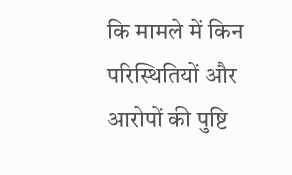कि मामले में किन परिस्थितियों और आरोपों की पुष्टि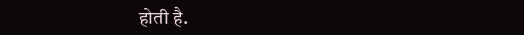होती है.